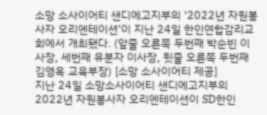소망 소사이어티 샌디에고지부의 ‘2022년 자원봉사자 오리엔테이션’이 지난 24일 한인연합감리교회에서 개최됐다. (앞줄 오른쪽 두번째 박순빈 이사장, 세번째 유분자 이사장, 뒷줄 오른쪽 두번째 김영옥 교육부장) [소망 소사이어티 제공]
지난 24일 소망소사이어티 샌디에고지부의 2022년 자원봉사자 오리엔테이션이 SD한인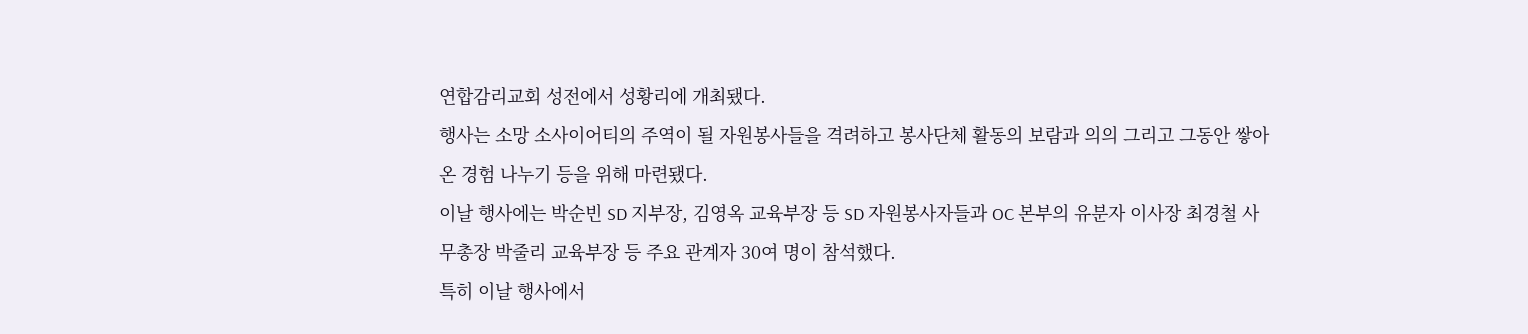연합감리교회 성전에서 성황리에 개최됐다.
행사는 소망 소사이어티의 주역이 될 자원봉사들을 격려하고 봉사단체 활동의 보람과 의의 그리고 그동안 쌓아온 경험 나누기 등을 위해 마련됐다.
이날 행사에는 박순빈 SD 지부장, 김영옥 교육부장 등 SD 자원봉사자들과 OC 본부의 유분자 이사장 최경철 사무총장 박줄리 교육부장 등 주요 관계자 30여 명이 참석했다.
특히 이날 행사에서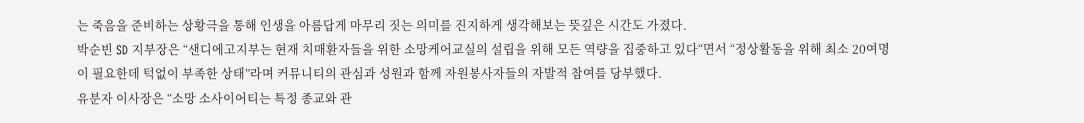는 죽음을 준비하는 상황극을 통해 인생을 아름답게 마무리 짓는 의미를 진지하게 생각해보는 뜻깊은 시간도 가졌다.
박순빈 SD 지부장은 “샌디에고지부는 현재 치매환자들을 위한 소망케어교실의 설립을 위해 모든 역량을 집중하고 있다“면서 “정상활동을 위해 최소 20여명이 필요한데 턱없이 부족한 상태”라며 커뮤니티의 관심과 성원과 함께 자원봉사자들의 자발적 참여를 당부했다.
유분자 이사장은 “소망 소사이어티는 특정 종교와 관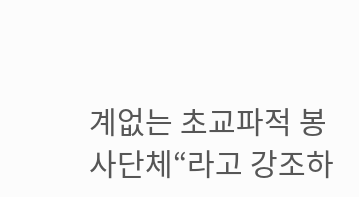계없는 초교파적 봉사단체“라고 강조하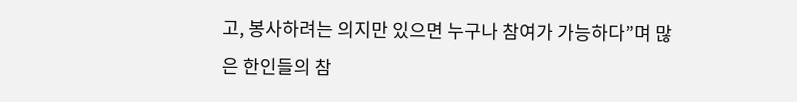고, 봉사하려는 의지만 있으면 누구나 참여가 가능하다”며 많은 한인들의 참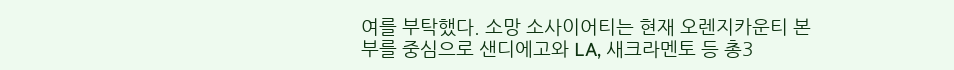여를 부탁했다. 소망 소사이어티는 현재 오렌지카운티 본부를 중심으로 샌디에고와 LA, 새크라멘토 등 총3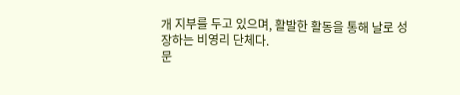개 지부를 두고 있으며, 활발한 활동을 통해 날로 성장하는 비영리 단체다.
문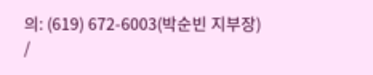의: (619) 672-6003(박순빈 지부장) /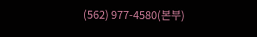(562) 977-4580(본부)